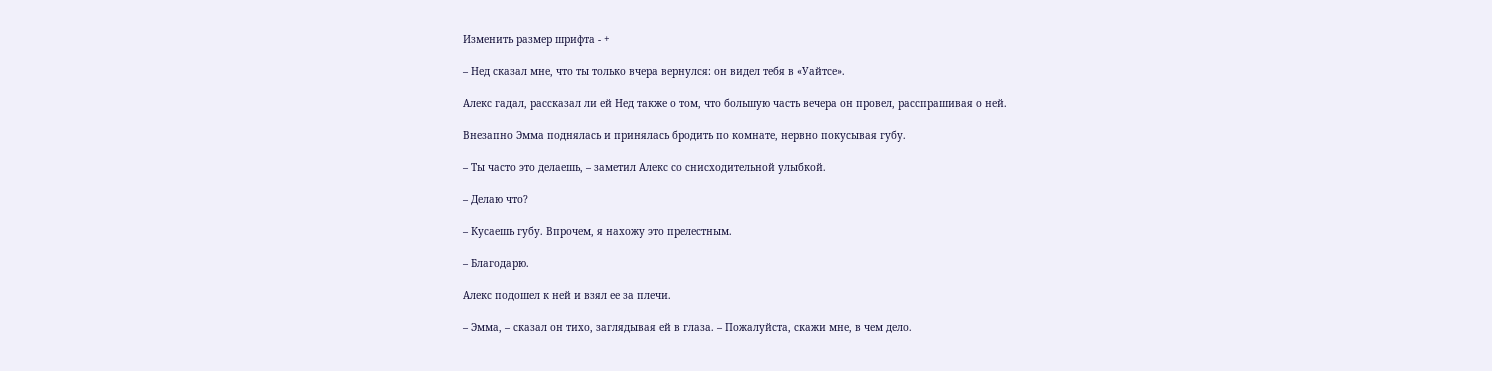Изменить размер шрифта - +

– Нед сказал мне, что ты только вчера вернулся: он видел тебя в «Уайтсе».

Алекс гадал, рассказал ли ей Нед также о том, что большую часть вечера он провел, расспрашивая о ней.

Внезапно Эмма поднялась и принялась бродить по комнате, нервно покусывая губу.

– Ты часто это делаешь, – заметил Алекс со снисходительной улыбкой.

– Делаю что?

– Кусаешь губу. Впрочем, я нахожу это прелестным.

– Благодарю.

Алекс подошел к ней и взял ее за плечи.

– Эмма, – сказал он тихо, заглядывая ей в глаза. – Пожалуйста, скажи мне, в чем дело.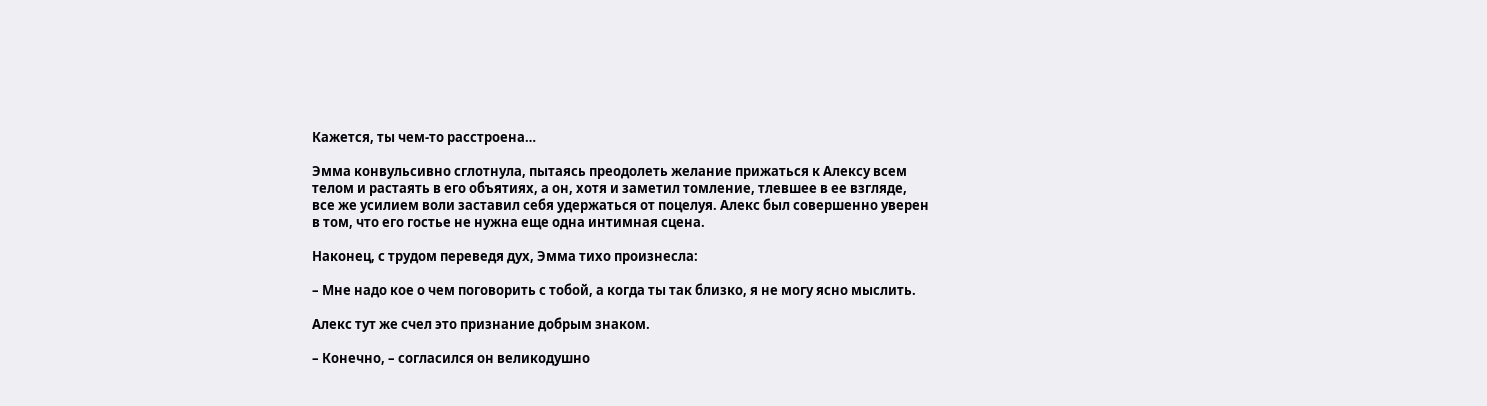Кажется, ты чем-то расстроена…

Эмма конвульсивно сглотнула, пытаясь преодолеть желание прижаться к Алексу всем телом и растаять в его объятиях, а он, хотя и заметил томление, тлевшее в ее взгляде, все же усилием воли заставил себя удержаться от поцелуя. Алекс был совершенно уверен в том, что его гостье не нужна еще одна интимная сцена.

Наконец, с трудом переведя дух, Эмма тихо произнесла:

– Мне надо кое о чем поговорить с тобой, а когда ты так близко, я не могу ясно мыслить.

Алекс тут же счел это признание добрым знаком.

– Конечно, – согласился он великодушно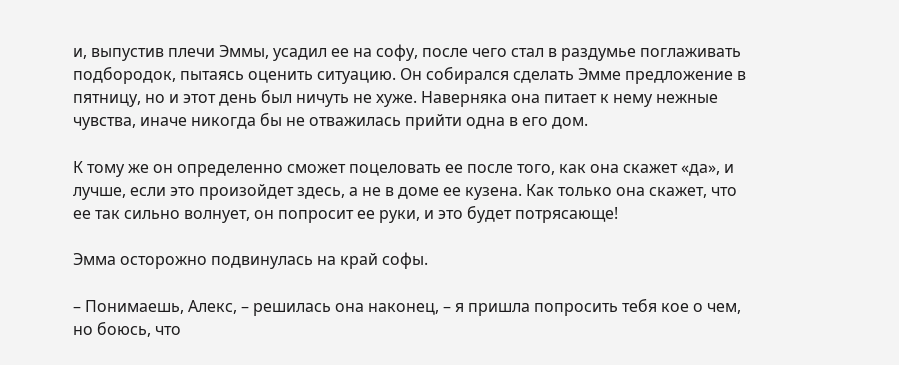и, выпустив плечи Эммы, усадил ее на софу, после чего стал в раздумье поглаживать подбородок, пытаясь оценить ситуацию. Он собирался сделать Эмме предложение в пятницу, но и этот день был ничуть не хуже. Наверняка она питает к нему нежные чувства, иначе никогда бы не отважилась прийти одна в его дом.

К тому же он определенно сможет поцеловать ее после того, как она скажет «да», и лучше, если это произойдет здесь, а не в доме ее кузена. Как только она скажет, что ее так сильно волнует, он попросит ее руки, и это будет потрясающе!

Эмма осторожно подвинулась на край софы.

– Понимаешь, Алекс, – решилась она наконец, – я пришла попросить тебя кое о чем, но боюсь, что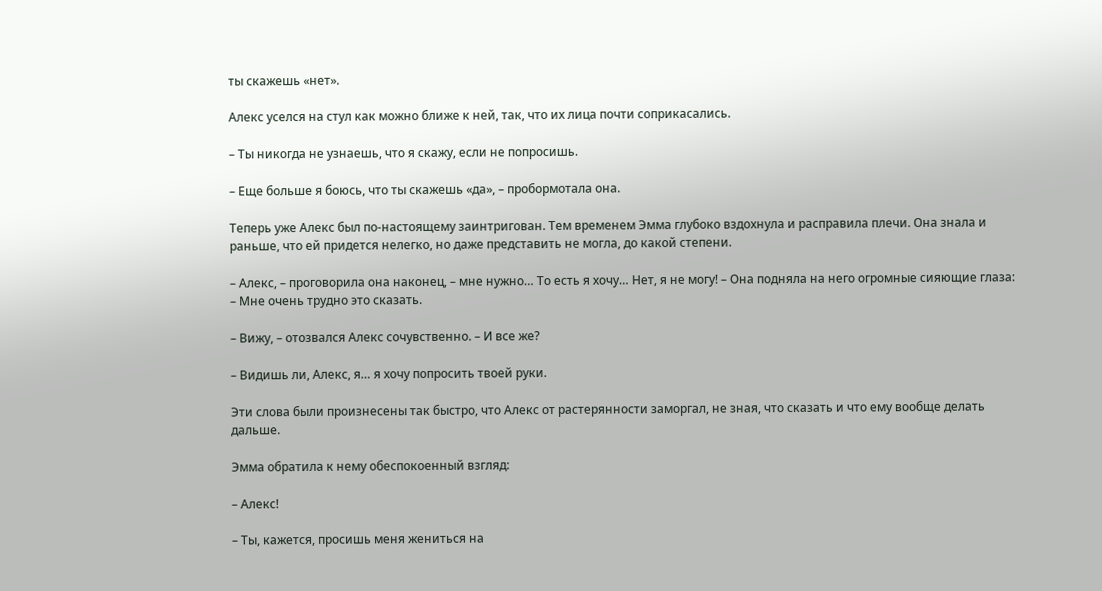ты скажешь «нет».

Алекс уселся на стул как можно ближе к ней, так, что их лица почти соприкасались.

– Ты никогда не узнаешь, что я скажу, если не попросишь.

– Еще больше я боюсь, что ты скажешь «да», – пробормотала она.

Теперь уже Алекс был по-настоящему заинтригован. Тем временем Эмма глубоко вздохнула и расправила плечи. Она знала и раньше, что ей придется нелегко, но даже представить не могла, до какой степени.

– Алекс, – проговорила она наконец, – мне нужно… То есть я хочу… Нет, я не могу! – Она подняла на него огромные сияющие глаза: – Мне очень трудно это сказать.

– Вижу, – отозвался Алекс сочувственно. – И все же?

– Видишь ли, Алекс, я… я хочу попросить твоей руки.

Эти слова были произнесены так быстро, что Алекс от растерянности заморгал, не зная, что сказать и что ему вообще делать дальше.

Эмма обратила к нему обеспокоенный взгляд:

– Алекс!

– Ты, кажется, просишь меня жениться на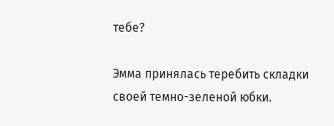тебе?

Эмма принялась теребить складки своей темно-зеленой юбки.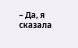– Да, я сказала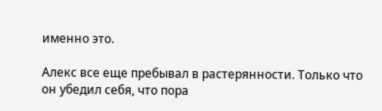именно это.

Алекс все еще пребывал в растерянности. Только что он убедил себя, что пора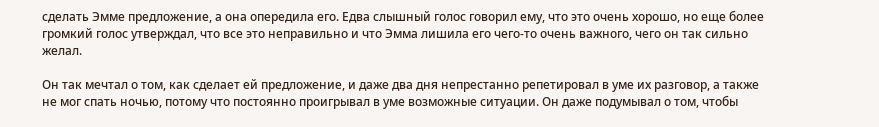сделать Эмме предложение, а она опередила его. Едва слышный голос говорил ему, что это очень хорошо, но еще более громкий голос утверждал, что все это неправильно и что Эмма лишила его чего-то очень важного, чего он так сильно желал.

Он так мечтал о том, как сделает ей предложение, и даже два дня непрестанно репетировал в уме их разговор, а также не мог спать ночью, потому что постоянно проигрывал в уме возможные ситуации. Он даже подумывал о том, чтобы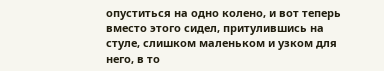опуститься на одно колено, и вот теперь вместо этого сидел, притулившись на стуле, слишком маленьком и узком для него, в то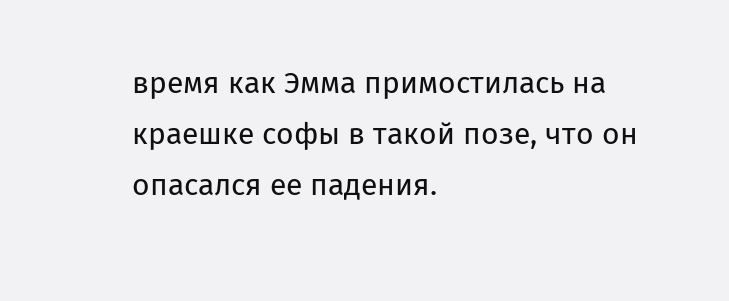время как Эмма примостилась на краешке софы в такой позе, что он опасался ее падения.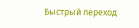Быстрый переход